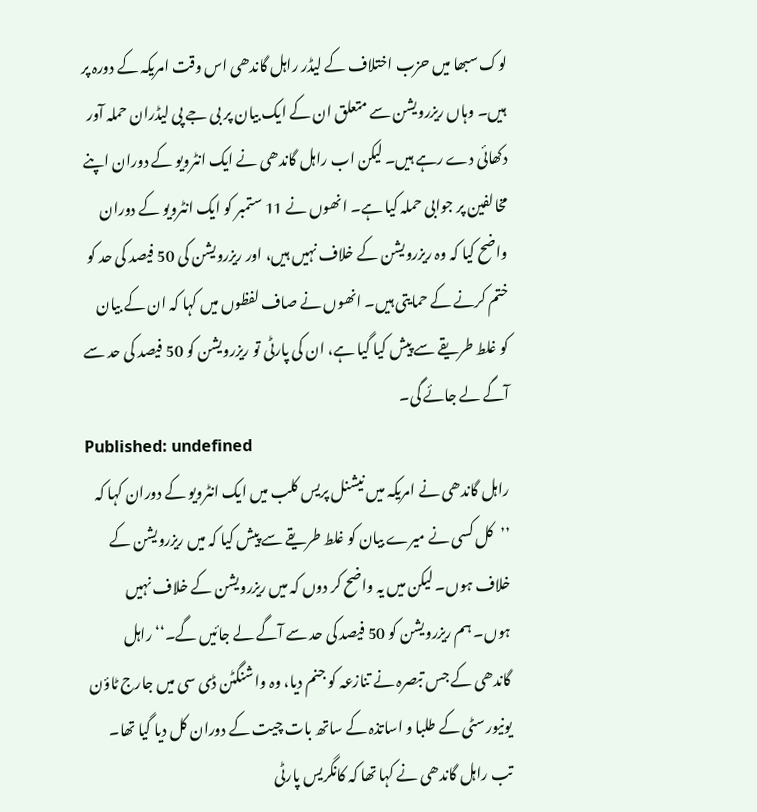لوک سبھا میں حزب اختلاف کے لیڈر راہل گاندھی اس وقت امریکہ کے دورہ پر ہیں۔ وہاں ریزرویشن سے متعلق ان کے ایک بیان پر بی جے پی لیڈران حملہ آور دکھائی دے رہے ہیں۔ لیکن اب راہل گاندھی نے ایک انٹرویو کے دوران اپنے مخالفین پر جوابی حملہ کیا ہے۔ انھوں نے 11 ستمبر کو ایک انٹرویو کے دوران واضح کیا کہ وہ ریزرویشن کے خلاف نہیں ہیں، اور ریزرویشن کی 50 فیصد کی حد کو ختم کرنے کے حمایتی ہیں۔ انھوں نے صاف لفظوں میں کہا کہ ان کے بیان کو غلط طریقے سے پیش کیا گیا ہے، ان کی پارٹی تو ریزرویشن کو 50 فیصد کی حد سے آگے لے جائے گی۔
Published: undefined
راہل گاندھی نے امریکہ میں نیشنل پریس کلب میں ایک انٹرویو کے دوران کہا کہ ’’کل کسی نے میرے بیان کو غلط طریقے سے پیش کیا کہ میں ریزرویشن کے خلاف ہوں۔ لیکن میں یہ واضح کر دوں کہ میں ریزرویشن کے خلاف نہیں ہوں۔ ہم ریزرویشن کو 50 فیصد کی حد سے آگے لے جائیں گے۔‘‘ راہل گاندھی کے جس تبصرہ نے تنازعہ کو جنم دیا، وہ واشنگٹن ڈی سی میں جارج ٹاؤن یونیورسٹی کے طلبا و اساتذہ کے ساتھ بات چیت کے دوران کل دیا گیا تھا۔ تب راہل گاندھی نے کہا تھا کہ کانگریس پارٹی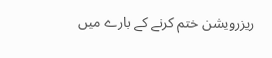ریزرویشن ختم کرنے کے بارے میں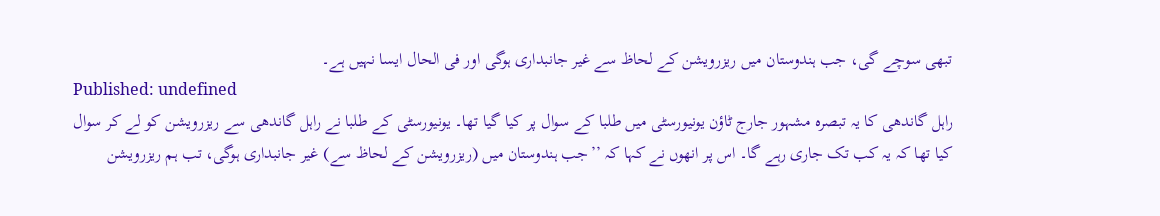تبھی سوچے گی، جب ہندوستان میں ریزرویشن کے لحاظ سے غیر جانبداری ہوگی اور فی الحال ایسا نہیں ہے۔
Published: undefined
راہل گاندھی کا یہ تبصرہ مشہور جارج ٹاؤن یونیورسٹی میں طلبا کے سوال پر کیا گیا تھا۔ یونیورسٹی کے طلبا نے راہل گاندھی سے ریزرویشن کو لے کر سوال کیا تھا کہ یہ کب تک جاری رہے گا۔ اس پر انھوں نے کہا کہ ’’جب ہندوستان میں (ریزرویشن کے لحاظ سے) غیر جانبداری ہوگی، تب ہم ریزرویشن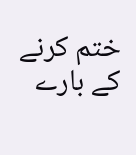ختم کرنے کے بارے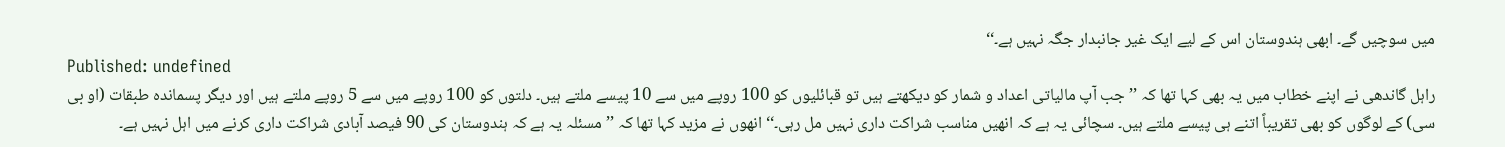میں سوچیں گے۔ ابھی ہندوستان اس کے لیے ایک غیر جانبدار جگہ نہیں ہے۔‘‘
Published: undefined
راہل گاندھی نے اپنے خطاب میں یہ بھی کہا تھا کہ ’’جب آپ مالیاتی اعداد و شمار کو دیکھتے ہیں تو قبائلیوں کو 100 روپے میں سے 10 پیسے ملتے ہیں۔ دلتوں کو 100 روپے میں سے 5 روپے ملتے ہیں اور دیگر پسماندہ طبقات (او بی سی) کے لوگوں کو بھی تقریباً اتنے ہی پیسے ملتے ہیں۔ سچائی یہ ہے کہ انھیں مناسب شراکت داری نہیں مل رہی۔‘‘ انھوں نے مزید کہا تھا کہ ’’مسئلہ یہ ہے کہ ہندوستان کی 90 فیصد آبادی شراکت داری کرنے میں اہل نہیں ہے۔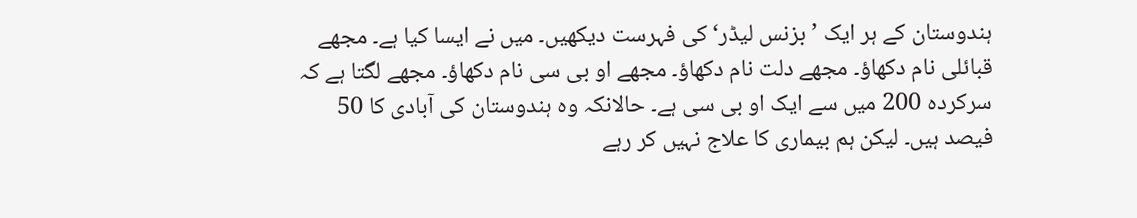ہندوستان کے ہر ایک ’بزنس لیڈر‘ کی فہرست دیکھیں۔ میں نے ایسا کیا ہے۔ مجھے قبائلی نام دکھاؤ۔ مجھے دلت نام دکھاؤ۔ مجھے او بی سی نام دکھاؤ۔ مجھے لگتا ہے کہ سرکردہ 200 میں سے ایک او بی سی ہے۔ حالانکہ وہ ہندوستان کی آبادی کا 50 فیصد ہیں۔ لیکن ہم بیماری کا علاج نہیں کر رہے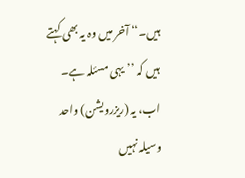ہیں۔‘‘ آخر میں وہ یہ بھی کہتے ہیں کہ ’’یہی مسئلہ ہے۔ اب، یہ (ریزرویشن) واحد وسیلہ نہیں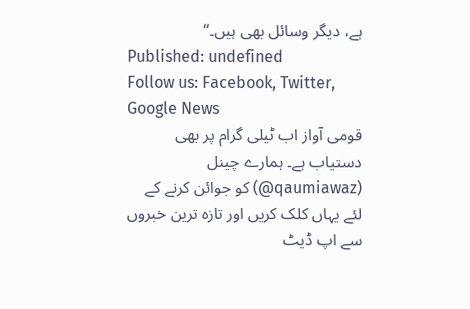ہے، دیگر وسائل بھی ہیں۔‘‘
Published: undefined
Follow us: Facebook, Twitter, Google News
قومی آواز اب ٹیلی گرام پر بھی دستیاب ہے۔ ہمارے چینل (qaumiawaz@) کو جوائن کرنے کے لئے یہاں کلک کریں اور تازہ ترین خبروں سے اپ ڈیٹ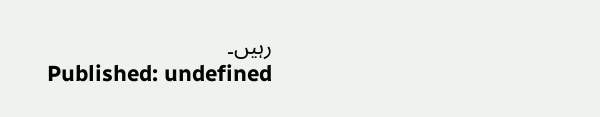رہیں۔
Published: undefined